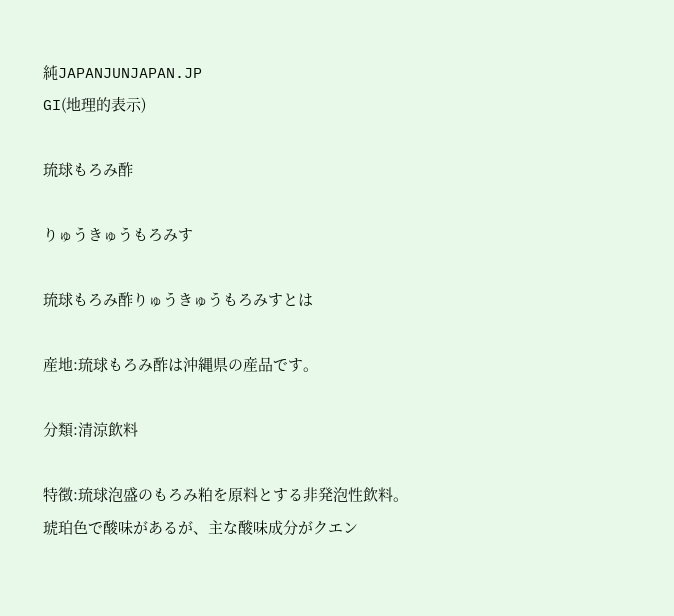純JAPANJUNJAPAN.JP
GI(地理的表示)

琉球もろみ酢

りゅうきゅうもろみす

琉球もろみ酢りゅうきゅうもろみすとは

産地:琉球もろみ酢は沖縄県の産品です。

分類:清涼飲料

特徴:琉球泡盛のもろみ粕を原料とする非発泡性飲料。琥珀色で酸味があるが、主な酸味成分がクエン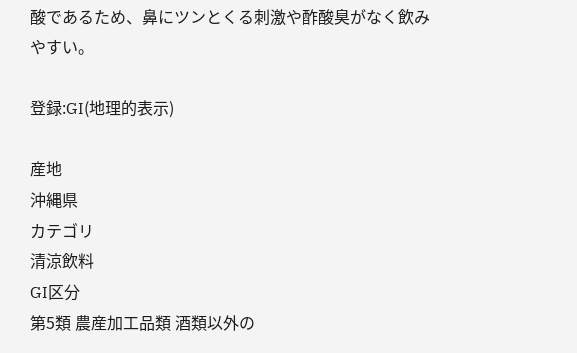酸であるため、鼻にツンとくる刺激や酢酸臭がなく飲みやすい。

登録:GI(地理的表示)

産地
沖縄県
カテゴリ
清涼飲料
GI区分
第5類 農産加工品類 酒類以外の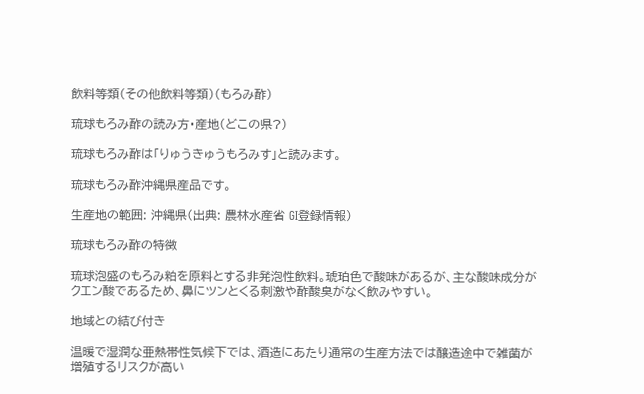飲料等類(その他飲料等類)(もろみ酢)

琉球もろみ酢の読み方・産地(どこの県?)

琉球もろみ酢は「りゅうきゅうもろみす」と読みます。

琉球もろみ酢沖縄県産品です。

生産地の範囲: 沖縄県(出典: 農林水産省 GI登録情報)

琉球もろみ酢の特徴

琉球泡盛のもろみ粕を原料とする非発泡性飲料。琥珀色で酸味があるが、主な酸味成分がクエン酸であるため、鼻にツンとくる刺激や酢酸臭がなく飲みやすい。

地域との結び付き

温暖で湿潤な亜熱帯性気候下では、酒造にあたり通常の生産方法では醸造途中で雑菌が増殖するリスクが高い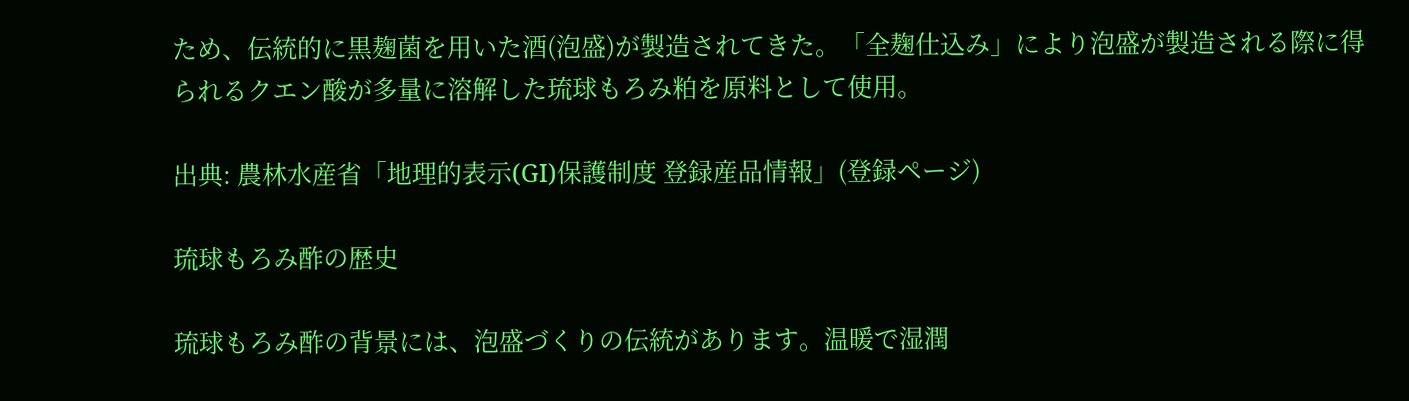ため、伝統的に黒麹菌を用いた酒(泡盛)が製造されてきた。「全麹仕込み」により泡盛が製造される際に得られるクエン酸が多量に溶解した琉球もろみ粕を原料として使用。

出典: 農林水産省「地理的表示(GI)保護制度 登録産品情報」(登録ページ)

琉球もろみ酢の歴史

琉球もろみ酢の背景には、泡盛づくりの伝統があります。温暖で湿潤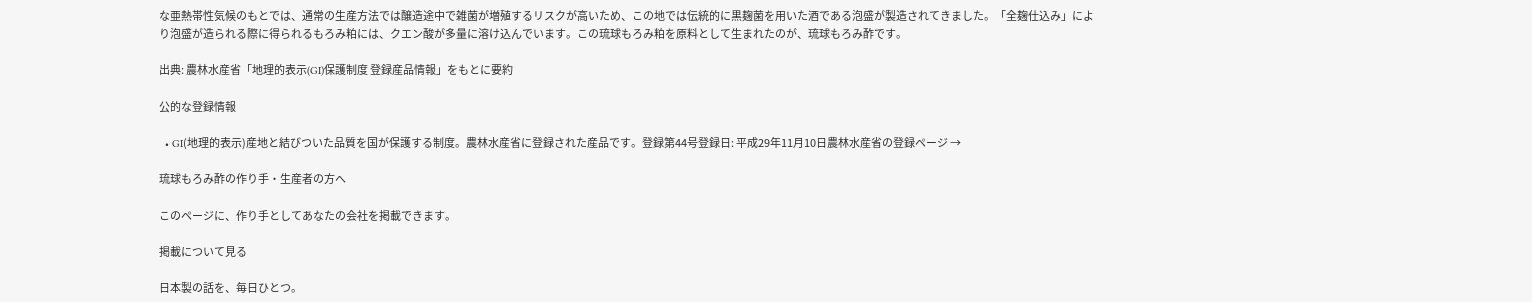な亜熱帯性気候のもとでは、通常の生産方法では醸造途中で雑菌が増殖するリスクが高いため、この地では伝統的に黒麹菌を用いた酒である泡盛が製造されてきました。「全麹仕込み」により泡盛が造られる際に得られるもろみ粕には、クエン酸が多量に溶け込んでいます。この琉球もろみ粕を原料として生まれたのが、琉球もろみ酢です。

出典: 農林水産省「地理的表示(GI)保護制度 登録産品情報」をもとに要約

公的な登録情報

  • GI(地理的表示)産地と結びついた品質を国が保護する制度。農林水産省に登録された産品です。登録第44号登録日: 平成29年11月10日農林水産省の登録ページ →

琉球もろみ酢の作り手・生産者の方へ

このページに、作り手としてあなたの会社を掲載できます。

掲載について見る

日本製の話を、毎日ひとつ。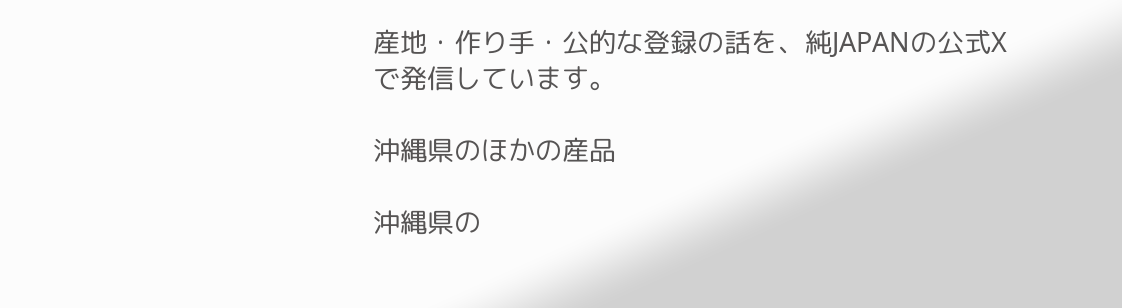産地・作り手・公的な登録の話を、純JAPANの公式Xで発信しています。

沖縄県のほかの産品

沖縄県の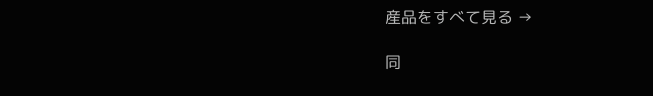産品をすべて見る →

同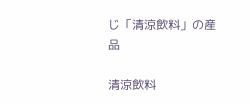じ「清涼飲料」の産品

清涼飲料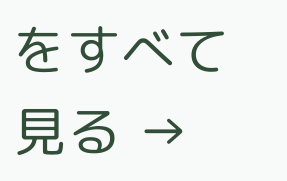をすべて見る →